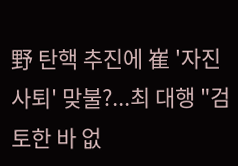野 탄핵 추진에 崔 '자진사퇴' 맞불?...최 대행 "검토한 바 없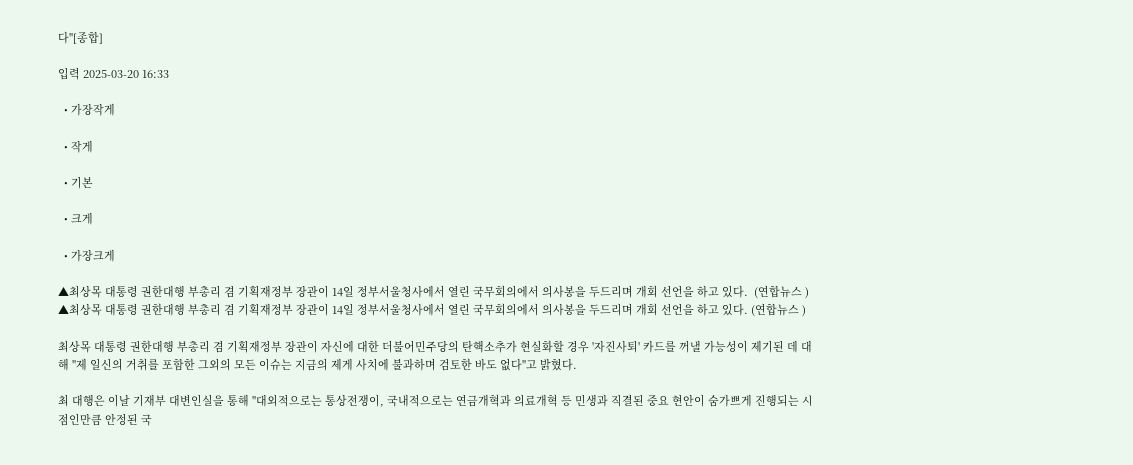다"[종합]

입력 2025-03-20 16:33

  • 가장작게

  • 작게

  • 기본

  • 크게

  • 가장크게

▲최상목 대통령 권한대행 부총리 겸 기획재정부 장관이 14일 정부서울청사에서 열린 국무회의에서 의사봉을 두드리며 개회 선언을 하고 있다.  (연합뉴스 )
▲최상목 대통령 권한대행 부총리 겸 기획재정부 장관이 14일 정부서울청사에서 열린 국무회의에서 의사봉을 두드리며 개회 선언을 하고 있다. (연합뉴스 )

최상목 대통령 권한대행 부총리 겸 기획재정부 장관이 자신에 대한 더불어민주당의 탄핵소추가 현실화할 경우 '자진사퇴' 카드를 꺼낼 가능성이 제기된 데 대해 "제 일신의 거취를 포함한 그외의 모든 이슈는 지금의 제게 사치에 불과하며 검토한 바도 없다"고 밝혔다.

최 대행은 이날 기재부 대변인실을 통해 "대외적으로는 통상전쟁이, 국내적으로는 연금개혁과 의료개혁 등 민생과 직결된 중요 현안이 숨가쁘게 진행되는 시점인만큼 안정된 국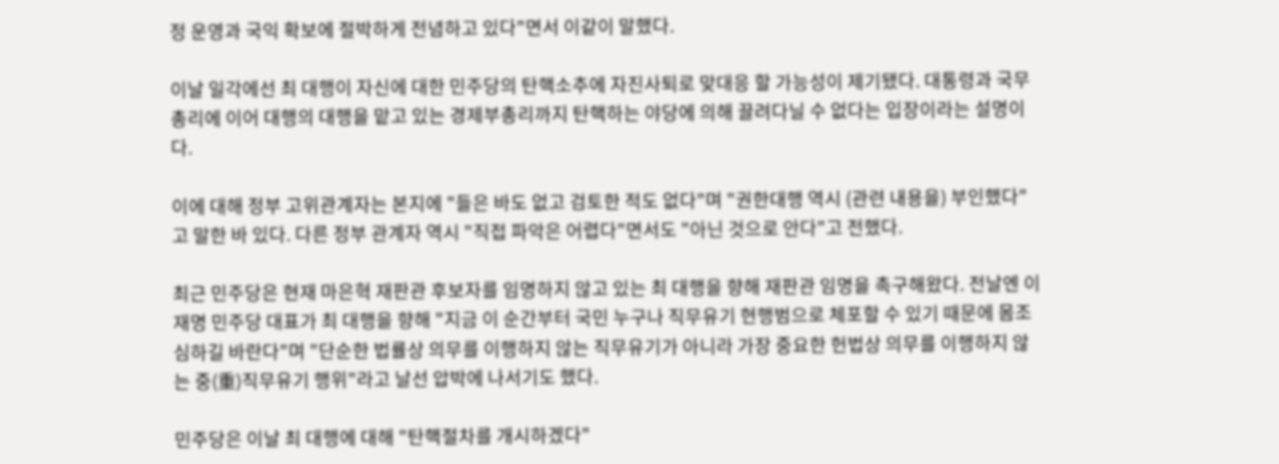정 운영과 국익 확보에 절박하게 전념하고 있다"면서 이같이 말했다.

이날 일각에선 최 대행이 자신에 대한 민주당의 탄핵소추에 자진사퇴로 맞대응 할 가능성이 제기됐다. 대통령과 국무총리에 이어 대행의 대행을 맡고 있는 경제부총리까지 탄핵하는 야당에 의해 끌려다닐 수 없다는 입장이라는 설명이다.

이에 대해 정부 고위관계자는 본지에 "들은 바도 없고 검토한 적도 없다"며 "권한대행 역시 (관련 내용을) 부인했다"고 말한 바 있다. 다른 정부 관계자 역시 "직접 파악은 어렵다"면서도 "아닌 것으로 안다"고 전했다.

최근 민주당은 현재 마은혁 재판관 후보자를 임명하지 않고 있는 최 대행을 향해 재판관 임명을 촉구해왔다. 전날엔 이재명 민주당 대표가 최 대행을 향해 "지금 이 순간부터 국민 누구나 직무유기 현행범으로 체포할 수 있기 때문에 몸조심하길 바란다"며 "단순한 법률상 의무를 이행하지 않는 직무유기가 아니라 가장 중요한 헌법상 의무를 이행하지 않는 중(重)직무유기 행위"라고 날선 압박에 나서기도 했다.

민주당은 이날 최 대행에 대해 "탄핵절차를 개시하겠다"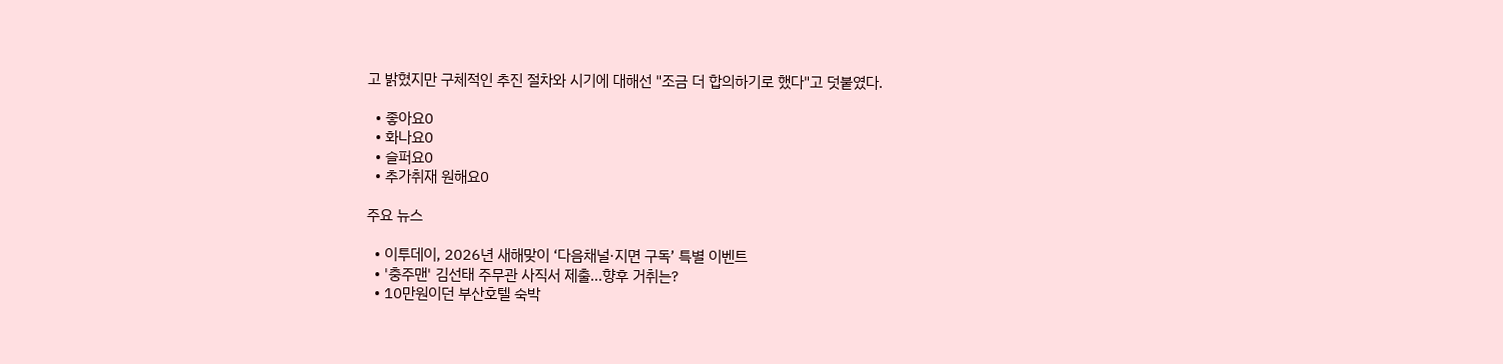고 밝혔지만 구체적인 추진 절차와 시기에 대해선 "조금 더 합의하기로 했다"고 덧붙였다.

  • 좋아요0
  • 화나요0
  • 슬퍼요0
  • 추가취재 원해요0

주요 뉴스

  • 이투데이, 2026년 새해맞이 ‘다음채널·지면 구독’ 특별 이벤트
  • '충주맨' 김선태 주무관 사직서 제출…향후 거취는?
  • 10만원이던 부산호텔 숙박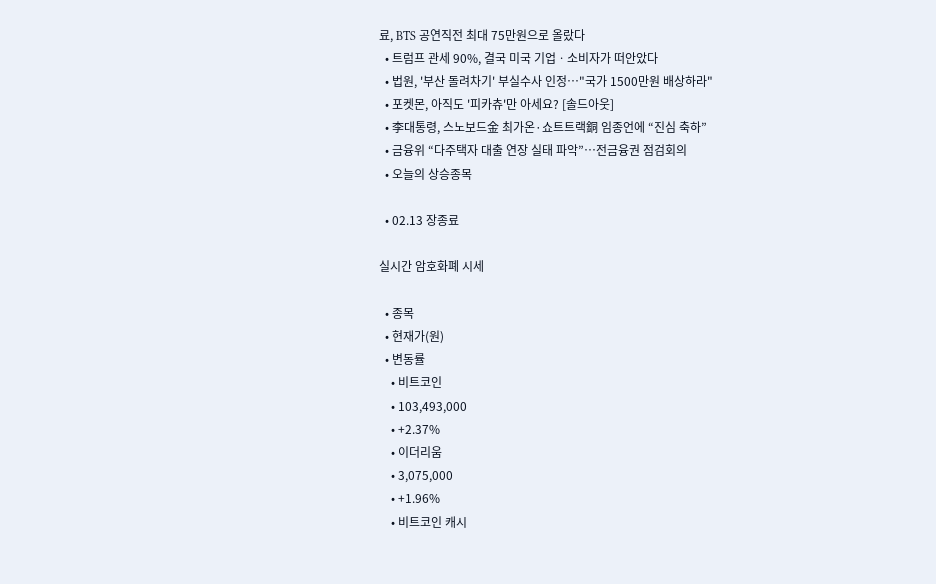료, BTS 공연직전 최대 75만원으로 올랐다
  • 트럼프 관세 90%, 결국 미국 기업ㆍ소비자가 떠안았다
  • 법원, '부산 돌려차기' 부실수사 인정…"국가 1500만원 배상하라"
  • 포켓몬, 아직도 '피카츄'만 아세요? [솔드아웃]
  • 李대통령, 스노보드金 최가온·쇼트트랙銅 임종언에 “진심 축하”
  • 금융위 “다주택자 대출 연장 실태 파악”⋯전금융권 점검회의
  • 오늘의 상승종목

  • 02.13 장종료

실시간 암호화폐 시세

  • 종목
  • 현재가(원)
  • 변동률
    • 비트코인
    • 103,493,000
    • +2.37%
    • 이더리움
    • 3,075,000
    • +1.96%
    • 비트코인 캐시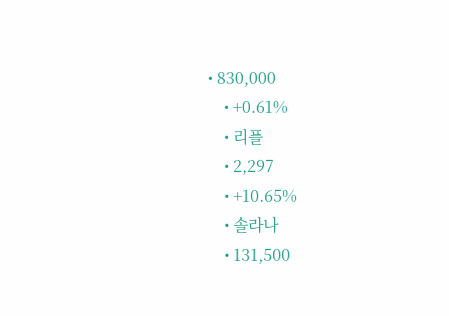• 830,000
    • +0.61%
    • 리플
    • 2,297
    • +10.65%
    • 솔라나
    • 131,500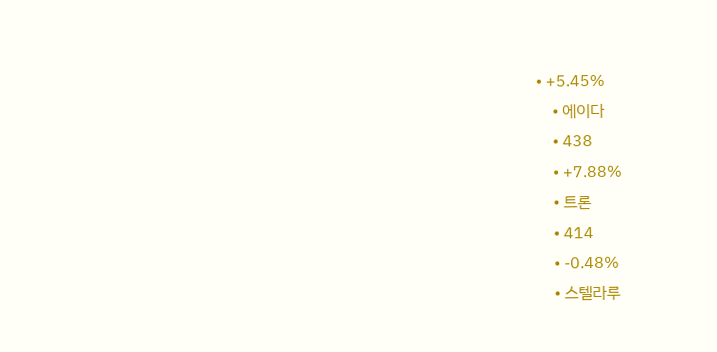• +5.45%
    • 에이다
    • 438
    • +7.88%
    • 트론
    • 414
    • -0.48%
    • 스텔라루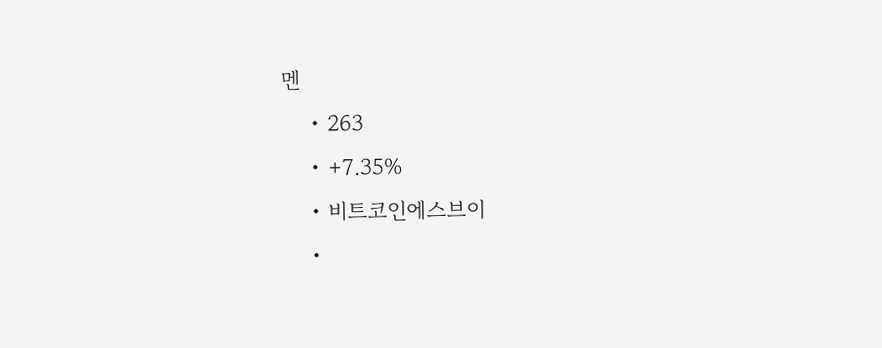멘
    • 263
    • +7.35%
    • 비트코인에스브이
    •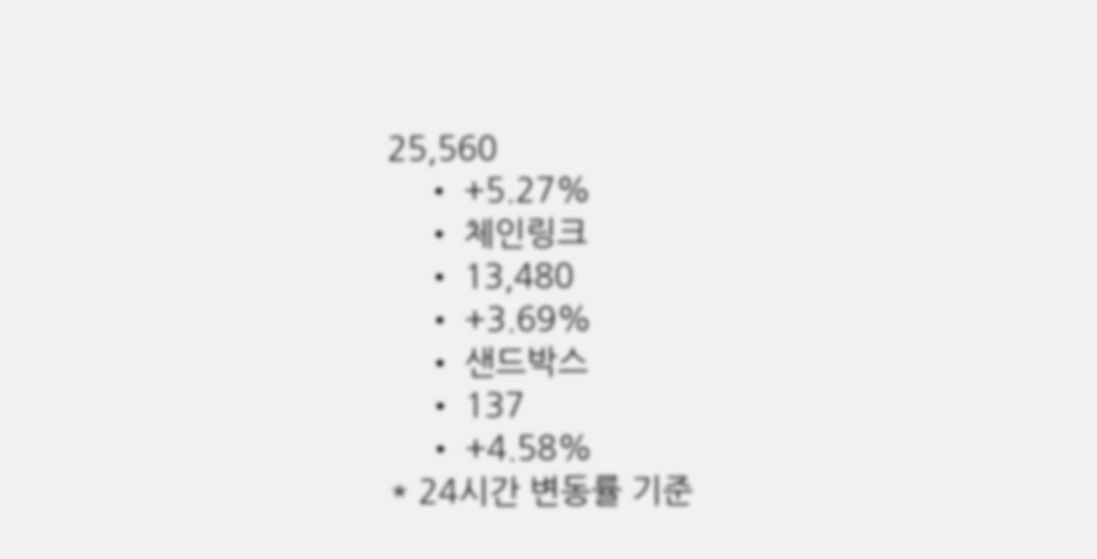25,560
    • +5.27%
    • 체인링크
    • 13,480
    • +3.69%
    • 샌드박스
    • 137
    • +4.58%
* 24시간 변동률 기준